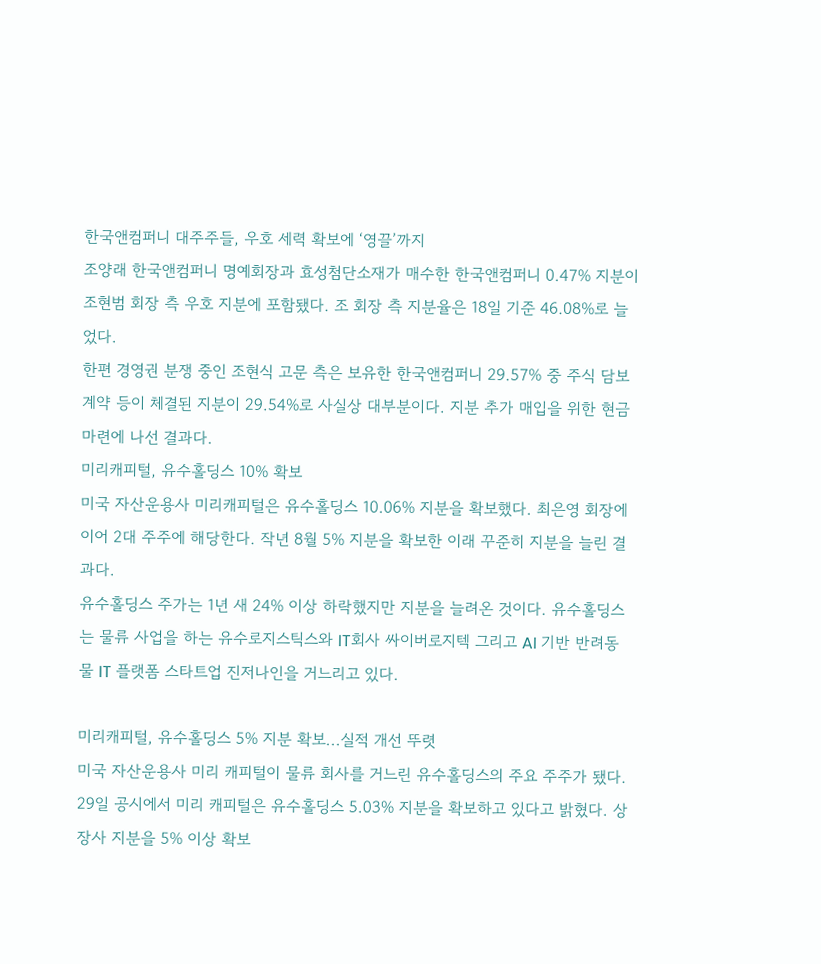한국앤컴퍼니 대주주들, 우호 세력 확보에 ‘영끌’까지
조양래 한국앤컴퍼니 명예회장과 효성첨단소재가 매수한 한국앤컴퍼니 0.47% 지분이 조현범 회장 측 우호 지분에 포함됐다. 조 회장 측 지분율은 18일 기준 46.08%로 늘었다.
한편 경영권 분쟁 중인 조현식 고문 측은 보유한 한국앤컴퍼니 29.57% 중 주식 담보 계약 등이 체결된 지분이 29.54%로 사실상 대부분이다. 지분 추가 매입을 위한 현금 마련에 나선 결과다.
미리캐피털, 유수홀딩스 10% 확보
미국 자산운용사 미리캐피털은 유수홀딩스 10.06% 지분을 확보했다. 최은영 회장에 이어 2대 주주에 해당한다. 작년 8월 5% 지분을 확보한 이래 꾸준히 지분을 늘린 결과다.
유수홀딩스 주가는 1년 새 24% 이상 하락했지만 지분을 늘려온 것이다. 유수홀딩스는 물류 사업을 하는 유수로지스틱스와 IT회사 싸이버로지텍 그리고 AI 기반 반려동물 IT 플랫폼 스타트업 진저나인을 거느리고 있다.

미리캐피털, 유수홀딩스 5% 지분 확보...실적 개선 뚜렷
미국 자산운용사 미리 캐피털이 물류 회사를 거느린 유수홀딩스의 주요 주주가 됐다. 29일 공시에서 미리 캐피털은 유수홀딩스 5.03% 지분을 확보하고 있다고 밝혔다. 상장사 지분을 5% 이상 확보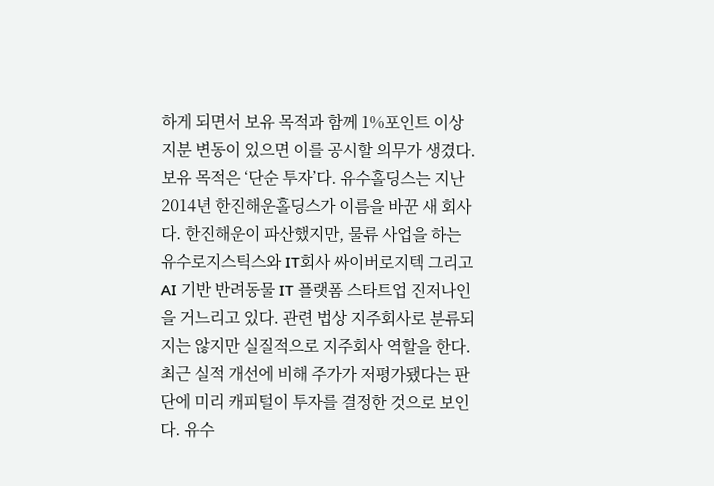하게 되면서 보유 목적과 함께 1%포인트 이상 지분 변동이 있으면 이를 공시할 의무가 생겼다. 보유 목적은 ‘단순 투자’다. 유수홀딩스는 지난 2014년 한진해운홀딩스가 이름을 바꾼 새 회사다. 한진해운이 파산했지만, 물류 사업을 하는 유수로지스틱스와 IT회사 싸이버로지텍 그리고 AI 기반 반려동물 IT 플랫폼 스타트업 진저나인을 거느리고 있다. 관련 법상 지주회사로 분류되지는 않지만 실질적으로 지주회사 역할을 한다. 최근 실적 개선에 비해 주가가 저평가됐다는 판단에 미리 캐피털이 투자를 결정한 것으로 보인다. 유수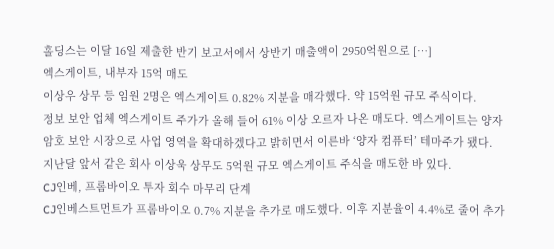홀딩스는 이달 16일 제출한 반기 보고서에서 상반기 매출액이 2950억원으로 […]
엑스게이트, 내부자 15억 매도
이상우 상무 등 임원 2명은 엑스게이트 0.82% 지분을 매각했다. 약 15억원 규모 주식이다.
정보 보안 업체 엑스게이트 주가가 올해 들어 61% 이상 오르자 나온 매도다. 엑스게이트는 양자암호 보안 시장으로 사업 영역을 확대하겠다고 밝히면서 이른바 ‘양자 컴퓨터’ 테마주가 됐다.
지난달 앞서 같은 회사 이상욱 상무도 5억원 규모 엑스게이트 주식을 매도한 바 있다.
CJ인베, 프롬바이오 투자 회수 마무리 단계
CJ인베스트먼트가 프롬바이오 0.7% 지분을 추가로 매도했다. 이후 지분율이 4.4%로 줄어 추가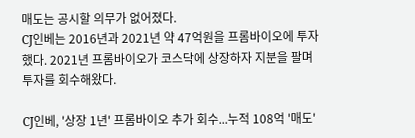매도는 공시할 의무가 없어졌다.
CJ인베는 2016년과 2021년 약 47억원을 프롬바이오에 투자했다. 2021년 프롬바이오가 코스닥에 상장하자 지분을 팔며 투자를 회수해왔다.

CJ인베, '상장 1년' 프롬바이오 추가 회수...누적 108억 '매도'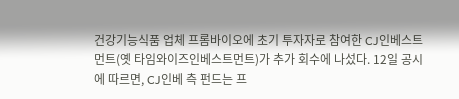건강기능식품 업체 프롬바이오에 초기 투자자로 참여한 CJ인베스트먼트(옛 타임와이즈인베스트먼트)가 추가 회수에 나섰다. 12일 공시에 따르면, CJ인베 측 펀드는 프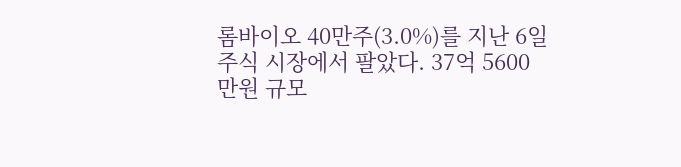롬바이오 40만주(3.0%)를 지난 6일 주식 시장에서 팔았다. 37억 5600만원 규모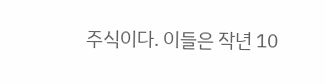주식이다. 이들은 작년 10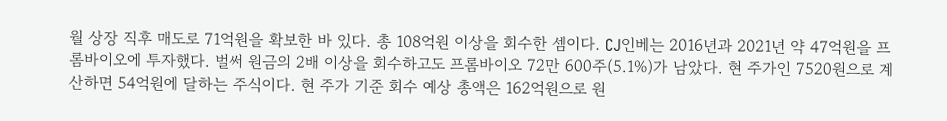월 상장 직후 매도로 71억원을 확보한 바 있다. 총 108억원 이상을 회수한 셈이다. CJ인베는 2016년과 2021년 약 47억원을 프롬바이오에 투자했다. 벌써 원금의 2배 이상을 회수하고도 프롬바이오 72만 600주(5.1%)가 남았다. 현 주가인 7520원으로 계산하면 54억원에 달하는 주식이다. 현 주가 기준 회수 예상 총액은 162억원으로 원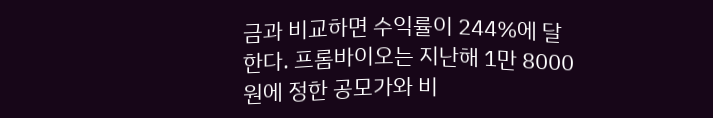금과 비교하면 수익률이 244%에 달한다. 프롬바이오는 지난해 1만 8000원에 정한 공모가와 비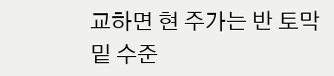교하면 현 주가는 반 토막 밑 수준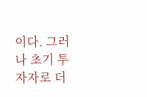이다. 그러나 초기 투자자로 더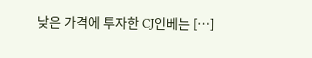낮은 가격에 투자한 CJ인베는 […]